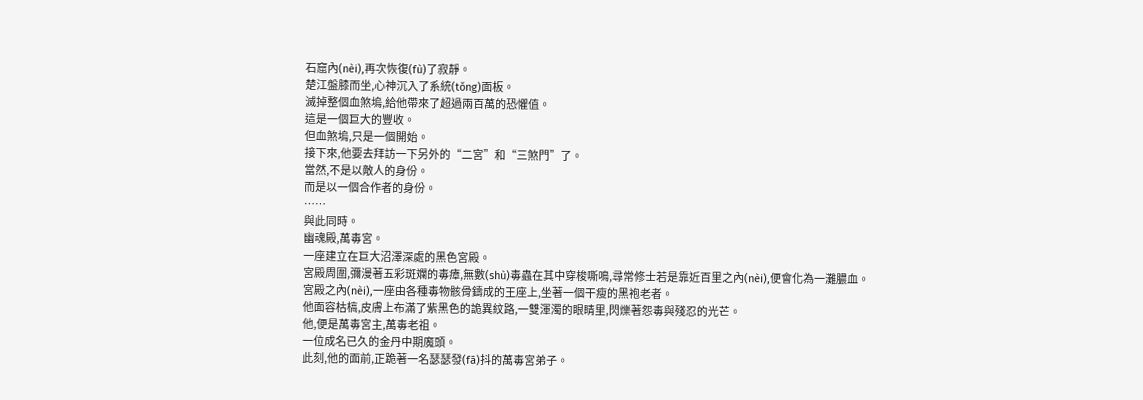石窟內(nèi),再次恢復(fù)了寂靜。
楚江盤膝而坐,心神沉入了系統(tǒng)面板。
滅掉整個血煞塢,給他帶來了超過兩百萬的恐懼值。
這是一個巨大的豐收。
但血煞塢,只是一個開始。
接下來,他要去拜訪一下另外的“二宮”和“三煞門”了。
當然,不是以敵人的身份。
而是以一個合作者的身份。
……
與此同時。
幽魂殿,萬毒宮。
一座建立在巨大沼澤深處的黑色宮殿。
宮殿周圍,彌漫著五彩斑斕的毒瘴,無數(shù)毒蟲在其中穿梭嘶鳴,尋常修士若是靠近百里之內(nèi),便會化為一灘膿血。
宮殿之內(nèi),一座由各種毒物骸骨鑄成的王座上,坐著一個干瘦的黑袍老者。
他面容枯槁,皮膚上布滿了紫黑色的詭異紋路,一雙渾濁的眼睛里,閃爍著怨毒與殘忍的光芒。
他,便是萬毒宮主,萬毒老祖。
一位成名已久的金丹中期魔頭。
此刻,他的面前,正跪著一名瑟瑟發(fā)抖的萬毒宮弟子。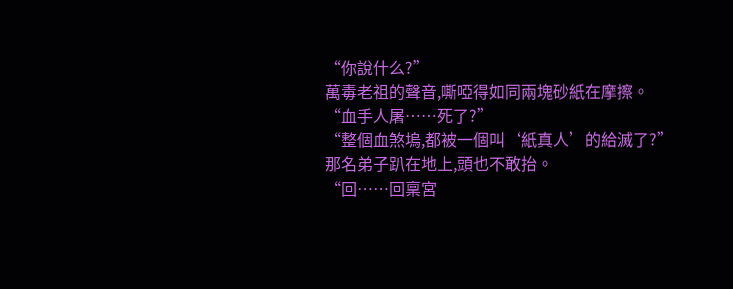“你說什么?”
萬毒老祖的聲音,嘶啞得如同兩塊砂紙在摩擦。
“血手人屠……死了?”
“整個血煞塢,都被一個叫‘紙真人’的給滅了?”
那名弟子趴在地上,頭也不敢抬。
“回……回稟宮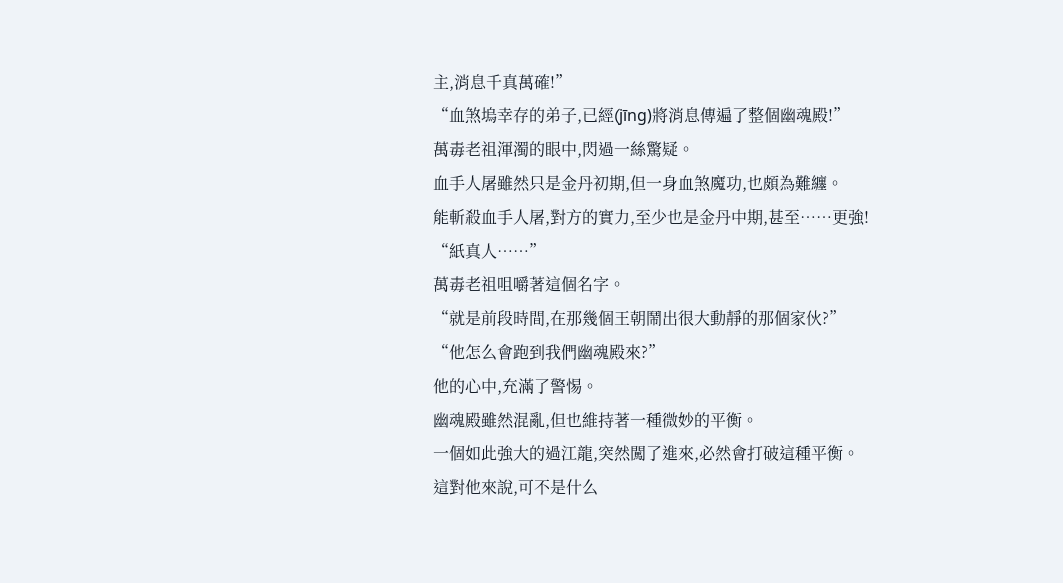主,消息千真萬確!”
“血煞塢幸存的弟子,已經(jīng)將消息傳遍了整個幽魂殿!”
萬毒老祖渾濁的眼中,閃過一絲驚疑。
血手人屠雖然只是金丹初期,但一身血煞魔功,也頗為難纏。
能斬殺血手人屠,對方的實力,至少也是金丹中期,甚至……更強!
“紙真人……”
萬毒老祖咀嚼著這個名字。
“就是前段時間,在那幾個王朝鬧出很大動靜的那個家伙?”
“他怎么會跑到我們幽魂殿來?”
他的心中,充滿了警惕。
幽魂殿雖然混亂,但也維持著一種微妙的平衡。
一個如此強大的過江龍,突然闖了進來,必然會打破這種平衡。
這對他來說,可不是什么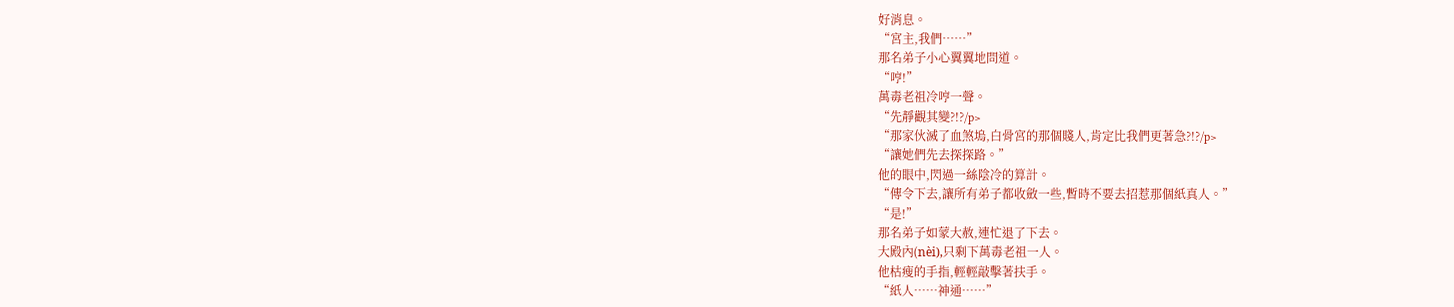好消息。
“宮主,我們……”
那名弟子小心翼翼地問道。
“哼!”
萬毒老祖冷哼一聲。
“先靜觀其變?!?/p>
“那家伙滅了血煞塢,白骨宮的那個賤人,肯定比我們更著急?!?/p>
“讓她們先去探探路。”
他的眼中,閃過一絲陰冷的算計。
“傳令下去,讓所有弟子都收斂一些,暫時不要去招惹那個紙真人。”
“是!”
那名弟子如蒙大赦,連忙退了下去。
大殿內(nèi),只剩下萬毒老祖一人。
他枯瘦的手指,輕輕敲擊著扶手。
“紙人……神通……”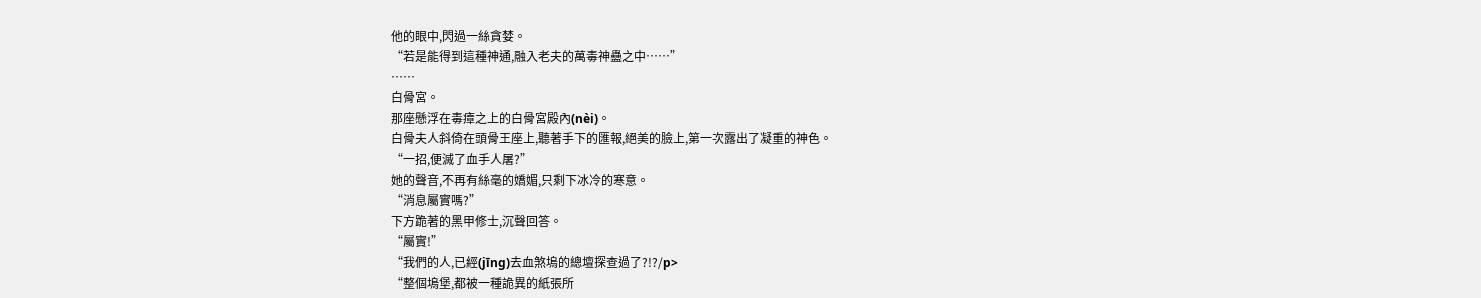他的眼中,閃過一絲貪婪。
“若是能得到這種神通,融入老夫的萬毒神蠱之中……”
……
白骨宮。
那座懸浮在毒瘴之上的白骨宮殿內(nèi)。
白骨夫人斜倚在頭骨王座上,聽著手下的匯報,絕美的臉上,第一次露出了凝重的神色。
“一招,便滅了血手人屠?”
她的聲音,不再有絲毫的嬌媚,只剩下冰冷的寒意。
“消息屬實嗎?”
下方跪著的黑甲修士,沉聲回答。
“屬實!”
“我們的人,已經(jīng)去血煞塢的總壇探查過了?!?/p>
“整個塢堡,都被一種詭異的紙張所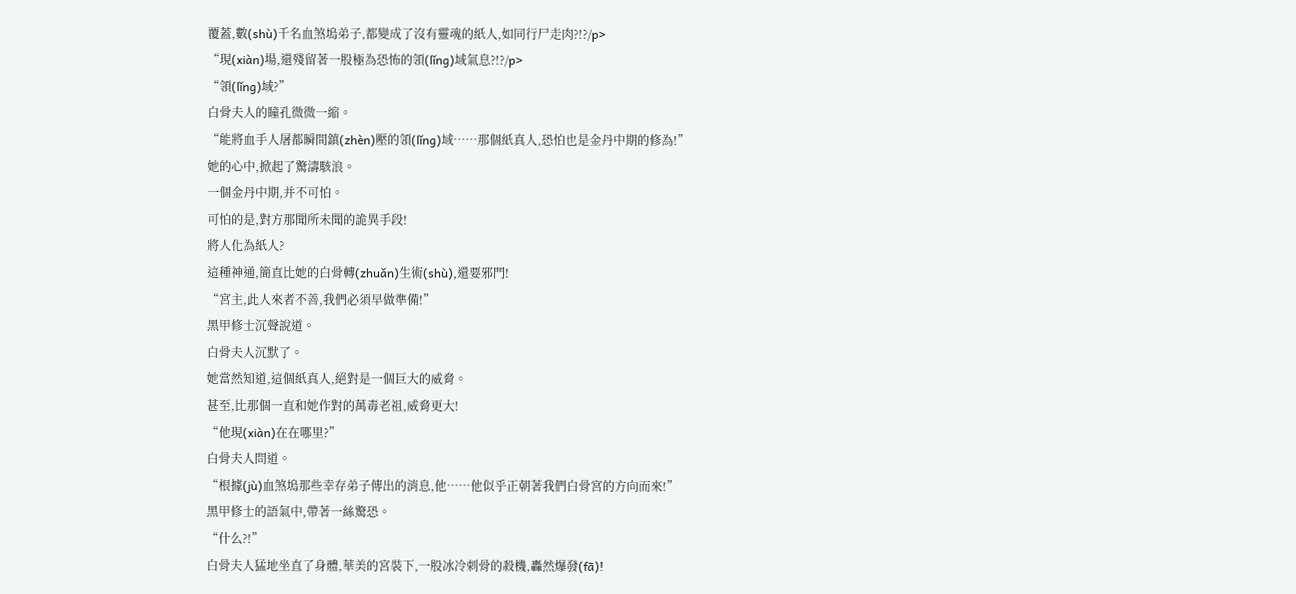覆蓋,數(shù)千名血煞塢弟子,都變成了沒有靈魂的紙人,如同行尸走肉?!?/p>
“現(xiàn)場,還殘留著一股極為恐怖的領(lǐng)域氣息?!?/p>
“領(lǐng)域?”
白骨夫人的瞳孔微微一縮。
“能將血手人屠都瞬間鎮(zhèn)壓的領(lǐng)域……那個紙真人,恐怕也是金丹中期的修為!”
她的心中,掀起了驚濤駭浪。
一個金丹中期,并不可怕。
可怕的是,對方那聞所未聞的詭異手段!
將人化為紙人?
這種神通,簡直比她的白骨轉(zhuǎn)生術(shù),還要邪門!
“宮主,此人來者不善,我們必須早做準備!”
黑甲修士沉聲說道。
白骨夫人沉默了。
她當然知道,這個紙真人,絕對是一個巨大的威脅。
甚至,比那個一直和她作對的萬毒老祖,威脅更大!
“他現(xiàn)在在哪里?”
白骨夫人問道。
“根據(jù)血煞塢那些幸存弟子傳出的消息,他……他似乎正朝著我們白骨宮的方向而來!”
黑甲修士的語氣中,帶著一絲驚恐。
“什么?!”
白骨夫人猛地坐直了身體,華美的宮裝下,一股冰冷刺骨的殺機,轟然爆發(fā)!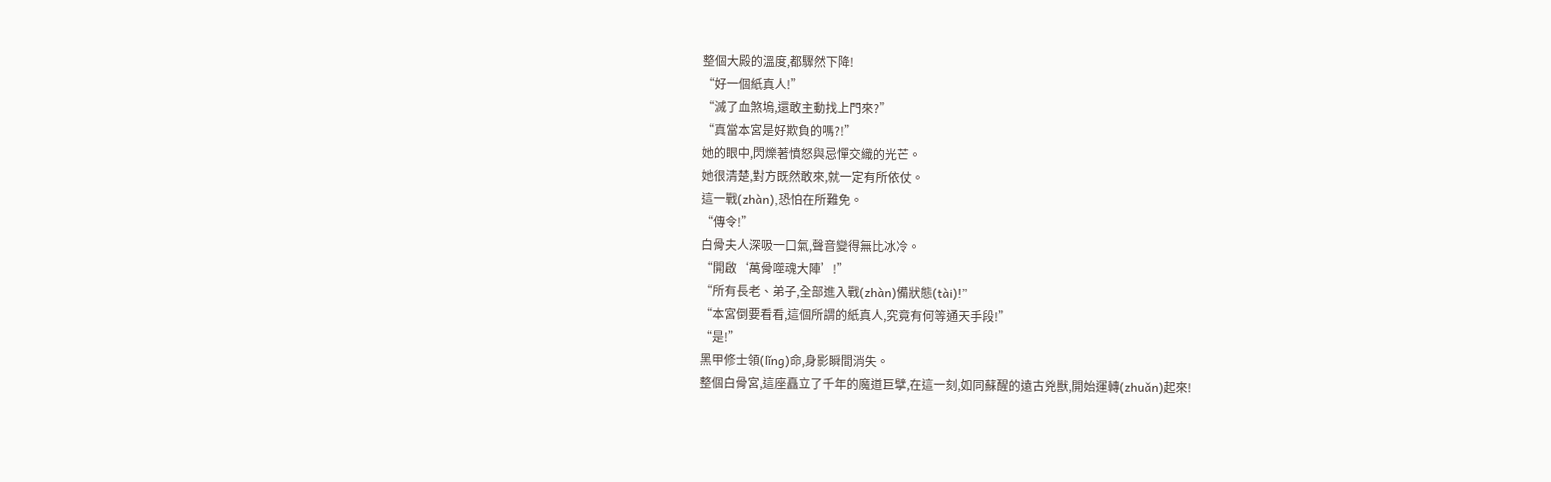整個大殿的溫度,都驟然下降!
“好一個紙真人!”
“滅了血煞塢,還敢主動找上門來?”
“真當本宮是好欺負的嗎?!”
她的眼中,閃爍著憤怒與忌憚交織的光芒。
她很清楚,對方既然敢來,就一定有所依仗。
這一戰(zhàn),恐怕在所難免。
“傳令!”
白骨夫人深吸一口氣,聲音變得無比冰冷。
“開啟‘萬骨噬魂大陣’!”
“所有長老、弟子,全部進入戰(zhàn)備狀態(tài)!”
“本宮倒要看看,這個所謂的紙真人,究竟有何等通天手段!”
“是!”
黑甲修士領(lǐng)命,身影瞬間消失。
整個白骨宮,這座矗立了千年的魔道巨擘,在這一刻,如同蘇醒的遠古兇獸,開始運轉(zhuǎn)起來!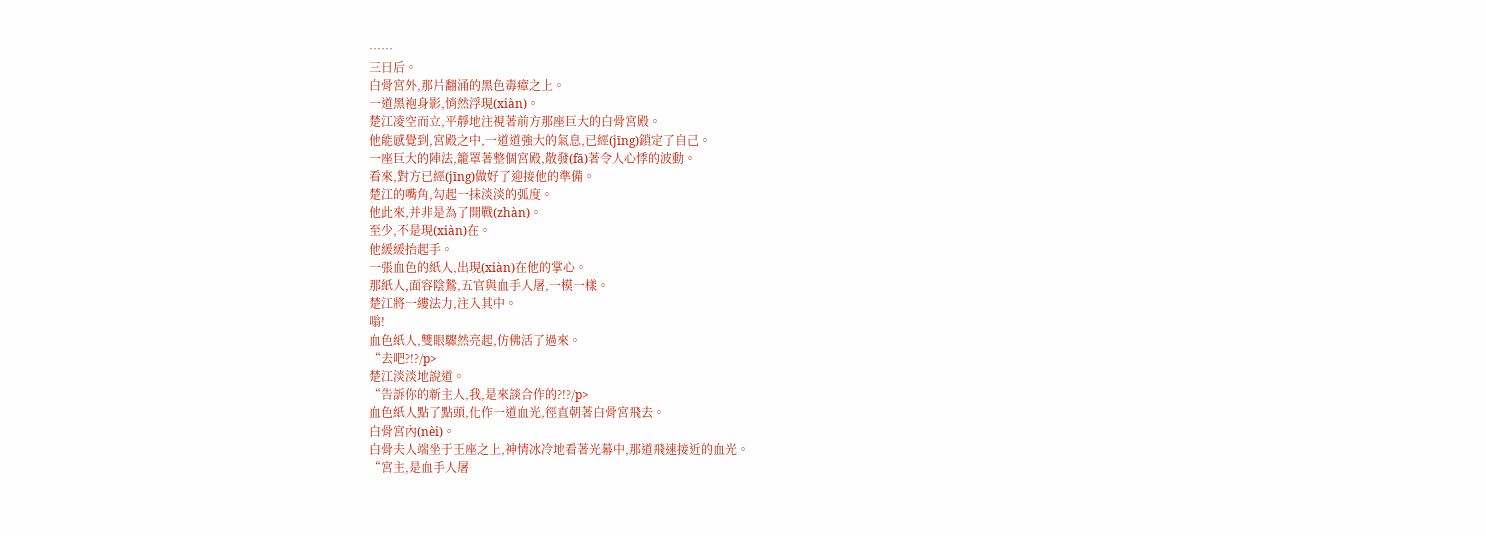……
三日后。
白骨宮外,那片翻涌的黑色毒瘴之上。
一道黑袍身影,悄然浮現(xiàn)。
楚江凌空而立,平靜地注視著前方那座巨大的白骨宮殿。
他能感覺到,宮殿之中,一道道強大的氣息,已經(jīng)鎖定了自己。
一座巨大的陣法,籠罩著整個宮殿,散發(fā)著令人心悸的波動。
看來,對方已經(jīng)做好了迎接他的準備。
楚江的嘴角,勾起一抹淡淡的弧度。
他此來,并非是為了開戰(zhàn)。
至少,不是現(xiàn)在。
他緩緩抬起手。
一張血色的紙人,出現(xiàn)在他的掌心。
那紙人,面容陰鷙,五官與血手人屠,一模一樣。
楚江將一縷法力,注入其中。
嗡!
血色紙人,雙眼驟然亮起,仿佛活了過來。
“去吧?!?/p>
楚江淡淡地說道。
“告訴你的新主人,我,是來談合作的?!?/p>
血色紙人點了點頭,化作一道血光,徑直朝著白骨宮飛去。
白骨宮內(nèi)。
白骨夫人端坐于王座之上,神情冰冷地看著光幕中,那道飛速接近的血光。
“宮主,是血手人屠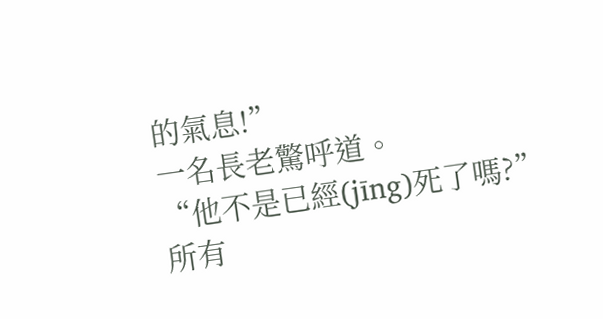的氣息!”
一名長老驚呼道。
“他不是已經(jīng)死了嗎?”
所有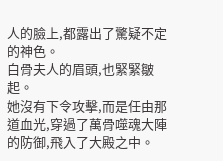人的臉上,都露出了驚疑不定的神色。
白骨夫人的眉頭,也緊緊皺起。
她沒有下令攻擊,而是任由那道血光,穿過了萬骨噬魂大陣的防御,飛入了大殿之中。